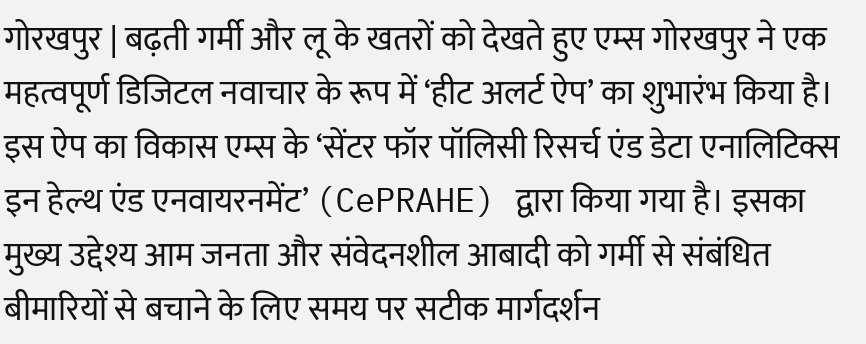गोरखपुर | बढ़ती गर्मी और लू के खतरों को देखते हुए एम्स गोरखपुर ने एक महत्वपूर्ण डिजिटल नवाचार के रूप में ‘हीट अलर्ट ऐप’ का शुभारंभ किया है। इस ऐप का विकास एम्स के ‘सेंटर फॉर पॉलिसी रिसर्च एंड डेटा एनालिटिक्स इन हेल्थ एंड एनवायरनमेंट’ (CePRAHE) द्वारा किया गया है। इसका मुख्य उद्देश्य आम जनता और संवेदनशील आबादी को गर्मी से संबंधित बीमारियों से बचाने के लिए समय पर सटीक मार्गदर्शन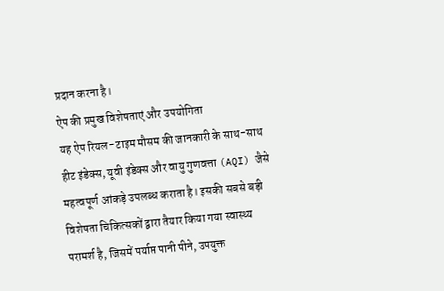प्रदान करना है।
ऐप की प्रमुख विशेषताएं और उपयोगिता
यह ऐप रियल-टाइम मौसम की जानकारी के साथ-साथ हीट इंडेक्स, यूवी इंडेक्स और वायु गुणवत्ता (AQI) जैसे महत्वपूर्ण आंकड़े उपलब्ध कराता है। इसकी सबसे बड़ी विशेषता चिकित्सकों द्वारा तैयार किया गया स्वास्थ्य परामर्श है, जिसमें पर्याप्त पानी पीने, उपयुक्त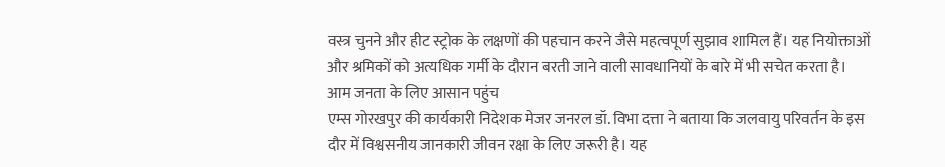वस्त्र चुनने और हीट स्ट्रोक के लक्षणों की पहचान करने जैसे महत्वपूर्ण सुझाव शामिल हैं। यह नियोक्ताओं और श्रमिकों को अत्यधिक गर्मी के दौरान बरती जाने वाली सावधानियों के बारे में भी सचेत करता है।
आम जनता के लिए आसान पहुंच
एम्स गोरखपुर की कार्यकारी निदेशक मेजर जनरल डॉ. विभा दत्ता ने बताया कि जलवायु परिवर्तन के इस दौर में विश्वसनीय जानकारी जीवन रक्षा के लिए जरूरी है। यह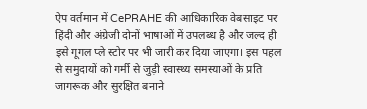ऐप वर्तमान में CePRAHE की आधिकारिक वेबसाइट पर हिंदी और अंग्रेजी दोनों भाषाओं में उपलब्ध है और जल्द ही इसे गूगल प्ले स्टोर पर भी जारी कर दिया जाएगा। इस पहल से समुदायों को गर्मी से जुड़ी स्वास्थ्य समस्याओं के प्रति जागरूक और सुरक्षित बनाने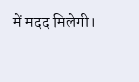में मदद मिलेगी।